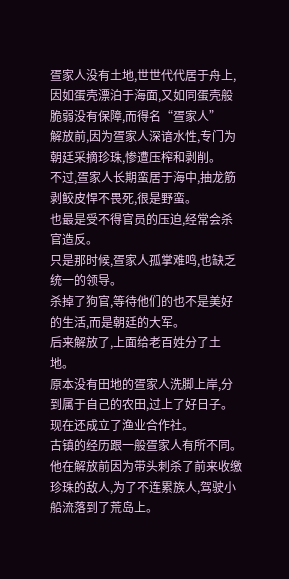疍家人没有土地,世世代代居于舟上,因如蛋壳漂泊于海面,又如同蛋壳般脆弱没有保障,而得名“疍家人”
解放前,因为疍家人深谙水性,专门为朝廷采摘珍珠,惨遭压榨和剥削。
不过,疍家人长期蛮居于海中,抽龙筋剥鲛皮悍不畏死,很是野蛮。
也最是受不得官员的压迫,经常会杀官造反。
只是那时候,疍家人孤掌难鸣,也缺乏统一的领导。
杀掉了狗官,等待他们的也不是美好的生活,而是朝廷的大军。
后来解放了,上面给老百姓分了土地。
原本没有田地的疍家人洗脚上岸,分到属于自己的农田,过上了好日子。
现在还成立了渔业合作社。
古镇的经历跟一般疍家人有所不同。
他在解放前因为带头刺杀了前来收缴珍珠的敌人,为了不连累族人,驾驶小船流落到了荒岛上。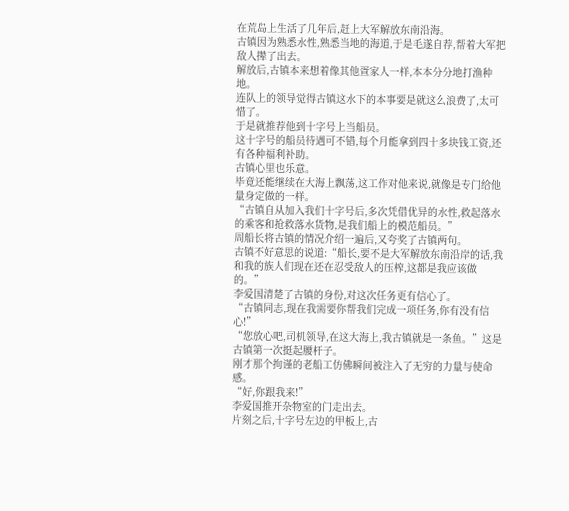在荒岛上生活了几年后,赶上大军解放东南沿海。
古镇因为熟悉水性,熟悉当地的海道,于是毛遂自荐,帮着大军把敌人撵了出去。
解放后,古镇本来想着像其他疍家人一样,本本分分地打渔种地。
连队上的领导觉得古镇这水下的本事要是就这么浪费了,太可惜了。
于是就推荐他到十字号上当船员。
这十字号的船员待遇可不错,每个月能拿到四十多块钱工资,还有各种福利补助。
古镇心里也乐意。
毕竟还能继续在大海上飘荡,这工作对他来说,就像是专门给他量身定做的一样。
“古镇自从加入我们十字号后,多次凭借优异的水性,救起落水的乘客和抢救落水货物,是我们船上的模范船员。”
周船长将古镇的情况介绍一遍后,又夸奖了古镇两句。
古镇不好意思的说道:“船长,要不是大军解放东南沿岸的话,我和我的族人们现在还在忍受敌人的压榨,这都是我应该做的。”
李爱国清楚了古镇的身份,对这次任务更有信心了。
“古镇同志,现在我需要你帮我们完成一项任务,你有没有信心!”
“您放心吧,司机领导,在这大海上,我古镇就是一条鱼。”这是古镇第一次挺起腰杆子。
刚才那个拘谨的老船工仿佛瞬间被注入了无穷的力量与使命感。
“好,你跟我来!”
李爱国推开杂物室的门走出去。
片刻之后,十字号左边的甲板上,古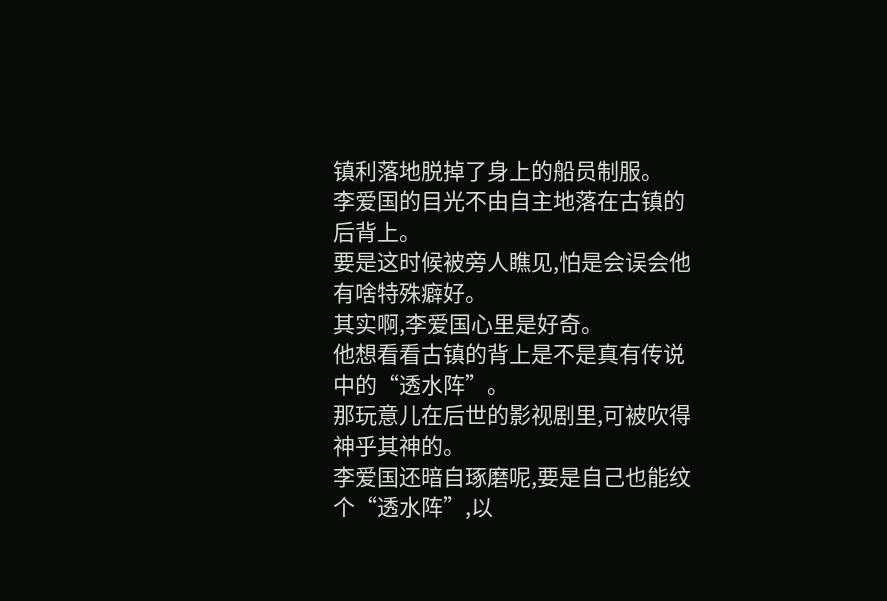镇利落地脱掉了身上的船员制服。
李爱国的目光不由自主地落在古镇的后背上。
要是这时候被旁人瞧见,怕是会误会他有啥特殊癖好。
其实啊,李爱国心里是好奇。
他想看看古镇的背上是不是真有传说中的“透水阵”。
那玩意儿在后世的影视剧里,可被吹得神乎其神的。
李爱国还暗自琢磨呢,要是自己也能纹个“透水阵”,以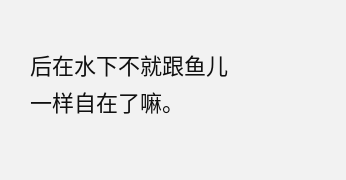后在水下不就跟鱼儿一样自在了嘛。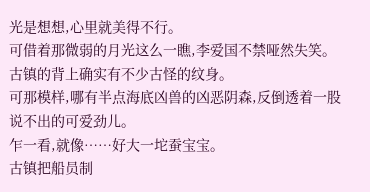光是想想,心里就美得不行。
可借着那微弱的月光这么一瞧,李爱国不禁哑然失笑。
古镇的背上确实有不少古怪的纹身。
可那模样,哪有半点海底凶兽的凶恶阴森,反倒透着一股说不出的可爱劲儿。
乍一看,就像……好大一坨蚕宝宝。
古镇把船员制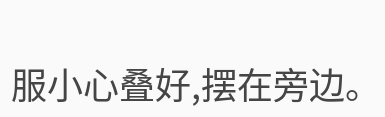服小心叠好,摆在旁边。